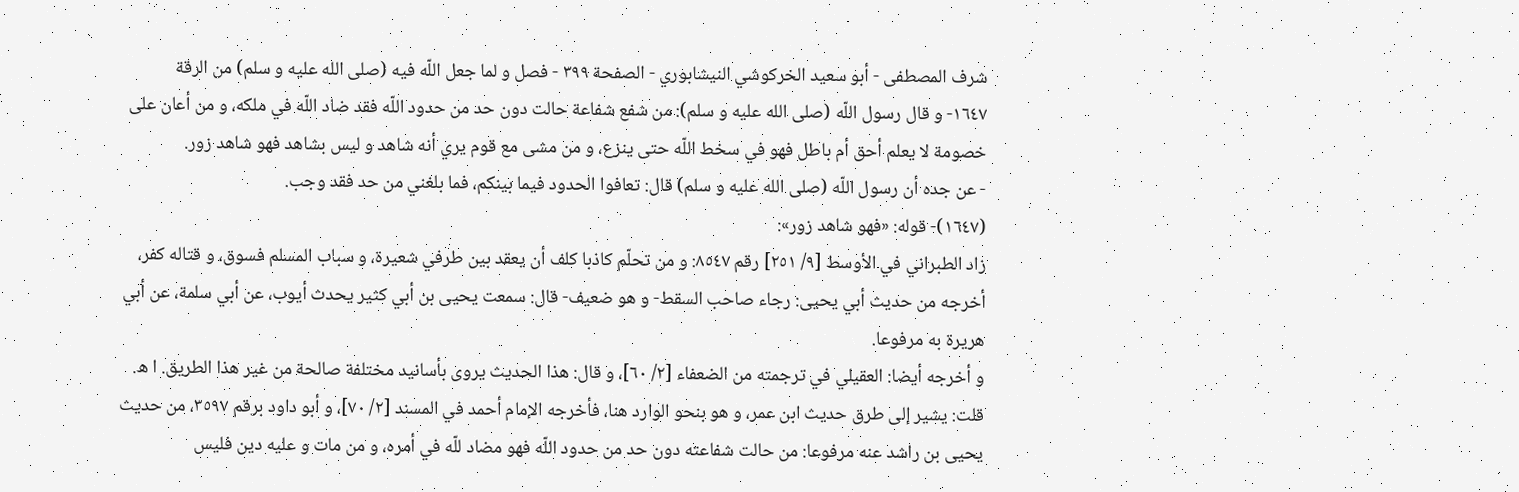شرف المصطفى - أبو سعيد الخركوشي النيشابوري - الصفحة ٣٩٩ - فصل و لما جعل اللّه فيه (صلى الله عليه و سلم) من الرقة
١٦٤٧- و قال رسول اللّه (صلى الله عليه و سلم): من شفع شفاعة حالت دون حد من حدود اللّه فقد ضاد اللّه في ملكه، و من أعان على خصومة لا يعلم أحق أم باطل فهو في سخط اللّه حتى ينزع، و من مشى مع قوم يري أنه شاهد و ليس بشاهد فهو شاهد زور.
- عن جده أن رسول اللّه (صلى الله عليه و سلم) قال: تعافوا الحدود فيما بينكم، فما بلغني من حد فقد وجب.
(١٦٤٧)- قوله: «فهو شاهد زور»:
زاد الطبراني في الأوسط [٩/ ٢٥١] رقم ٨٥٤٧: و من تحلّم كاذبا كلف أن يعقد بين طرفي شعيرة، و سباب المسلم فسوق، و قتاله كفر، أخرجه من حديث أبي يحيى: رجاء صاحب السقط- و هو ضعيف- قال: سمعت يحيى بن أبي كثير يحدث أيوب، عن أبي سلمة، عن أبي هريرة به مرفوعا.
و أخرجه أيضا: العقيلي في ترجمته من الضعفاء [٢/ ٦٠]، و قال: هذا الحديث يروى بأسانيد مختلفة صالحة من غير هذا الطريق. ا ه.
قلت: يشير إلى طرق حديث ابن عمر، و هو بنحو الوارد هنا، فأخرجه الإمام أحمد في المسند [٢/ ٧٠]، و أبو داود برقم ٣٥٩٧، من حديث يحيى بن راشد عنه مرفوعا: من حالت شفاعته دون حد من حدود اللّه فهو مضاد للّه في أمره، و من مات و عليه دين فليس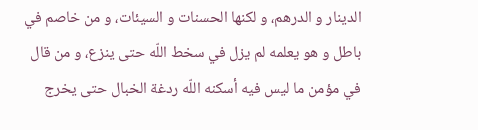الدينار و الدرهم، و لكنها الحسنات و السيئات، و من خاصم في باطل و هو يعلمه لم يزل في سخط اللّه حتى ينزع، و من قال في مؤمن ما ليس فيه أسكنه اللّه ردغة الخبال حتى يخرج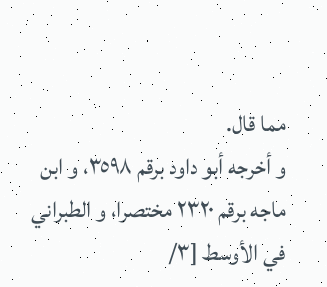مما قال.
و أخرجه أبو داود برقم ٣٥٩٨، و ابن ماجه برقم ٢٣٢٠ مختصرا، و الطبراني في الأوسط [٣/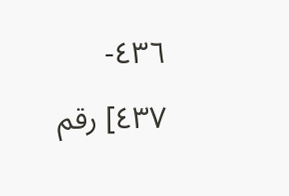٤٣٦- ٤٣٧] رقم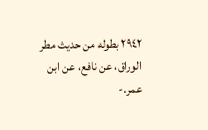٢٩٤٢ بطوله من حديث مطر الوراق، عن نافع، عن ابن عمر.-